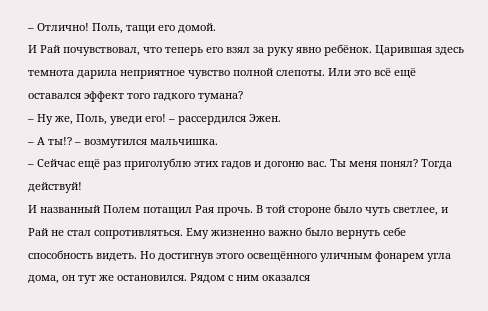– Отлично! Поль, тащи его домой.
И Рай почувствовал, что теперь его взял за руку явно ребёнок. Царившая здесь темнота дарила неприятное чувство полной слепоты. Или это всё ещё оставался эффект того гадкого тумана?
– Ну же, Поль, уведи его! – рассердился Эжен.
– А ты!? – возмутился мальчишка.
– Сейчас ещё раз приголублю этих гадов и догоню вас. Ты меня понял? Тогда действуй!
И названный Полем потащил Рая прочь. В той стороне было чуть светлее, и Рай не стал сопротивляться. Ему жизненно важно было вернуть себе способность видеть. Но достигнув этого освещённого уличным фонарем угла дома, он тут же остановился. Рядом с ним оказался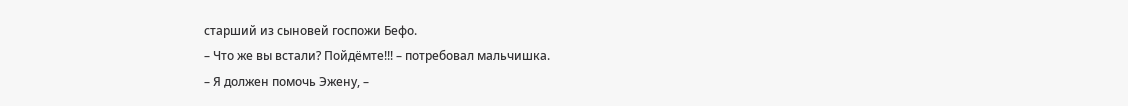старший из сыновей госпожи Бефо.
– Что же вы встали? Пойдёмте!!! – потребовал мальчишка.
– Я должен помочь Эжену, –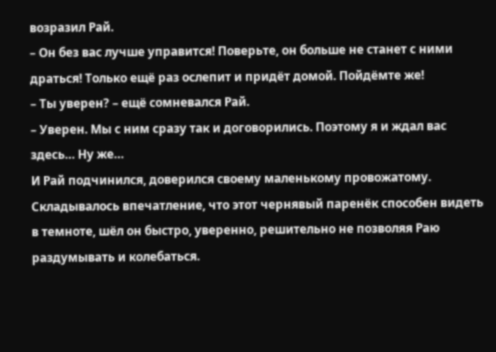возразил Рай.
– Он без вас лучше управится! Поверьте, он больше не станет с ними драться! Только ещё раз ослепит и придёт домой. Пойдёмте же!
– Ты уверен? – ещё сомневался Рай.
– Уверен. Мы с ним сразу так и договорились. Поэтому я и ждал вас здесь… Ну же…
И Рай подчинился, доверился своему маленькому провожатому. Складывалось впечатление, что этот чернявый паренёк способен видеть в темноте, шёл он быстро, уверенно, решительно не позволяя Раю раздумывать и колебаться.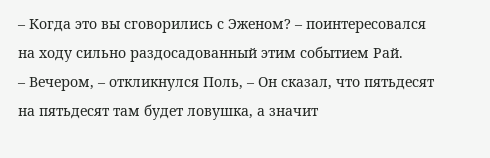– Когда это вы сговорились с Эженом? – поинтересовался на ходу сильно раздосадованный этим событием Рай.
– Вечером, – откликнулся Поль, – Он сказал, что пятьдесят на пятьдесят там будет ловушка, а значит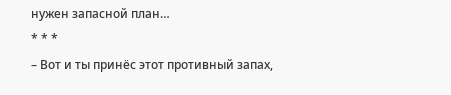нужен запасной план…
* * *
– Вот и ты принёс этот противный запах,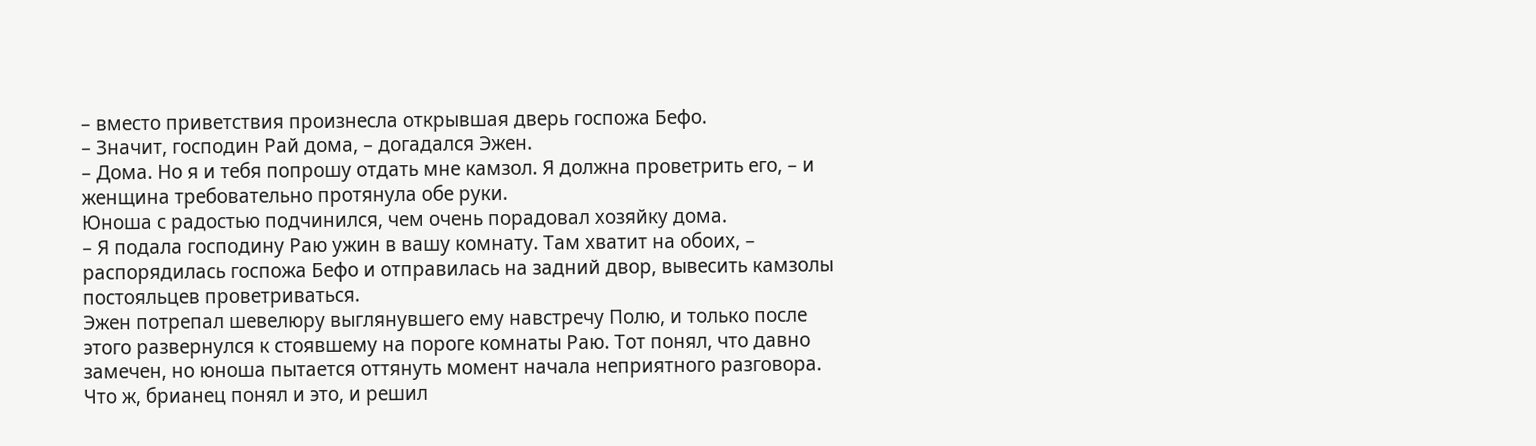– вместо приветствия произнесла открывшая дверь госпожа Бефо.
– Значит, господин Рай дома, – догадался Эжен.
– Дома. Но я и тебя попрошу отдать мне камзол. Я должна проветрить его, – и женщина требовательно протянула обе руки.
Юноша с радостью подчинился, чем очень порадовал хозяйку дома.
– Я подала господину Раю ужин в вашу комнату. Там хватит на обоих, – распорядилась госпожа Бефо и отправилась на задний двор, вывесить камзолы постояльцев проветриваться.
Эжен потрепал шевелюру выглянувшего ему навстречу Полю, и только после этого развернулся к стоявшему на пороге комнаты Раю. Тот понял, что давно замечен, но юноша пытается оттянуть момент начала неприятного разговора. Что ж, брианец понял и это, и решил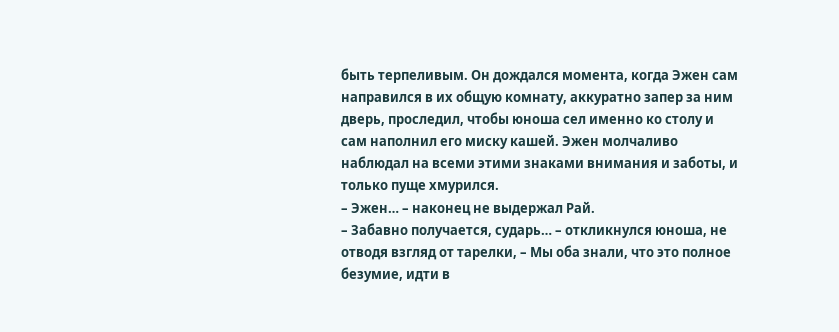быть терпеливым. Он дождался момента, когда Эжен сам направился в их общую комнату, аккуратно запер за ним дверь, проследил, чтобы юноша сел именно ко столу и сам наполнил его миску кашей. Эжен молчаливо наблюдал на всеми этими знаками внимания и заботы, и только пуще хмурился.
– Эжен… – наконец не выдержал Рай.
– Забавно получается, сударь… – откликнулся юноша, не отводя взгляд от тарелки, – Мы оба знали, что это полное безумие, идти в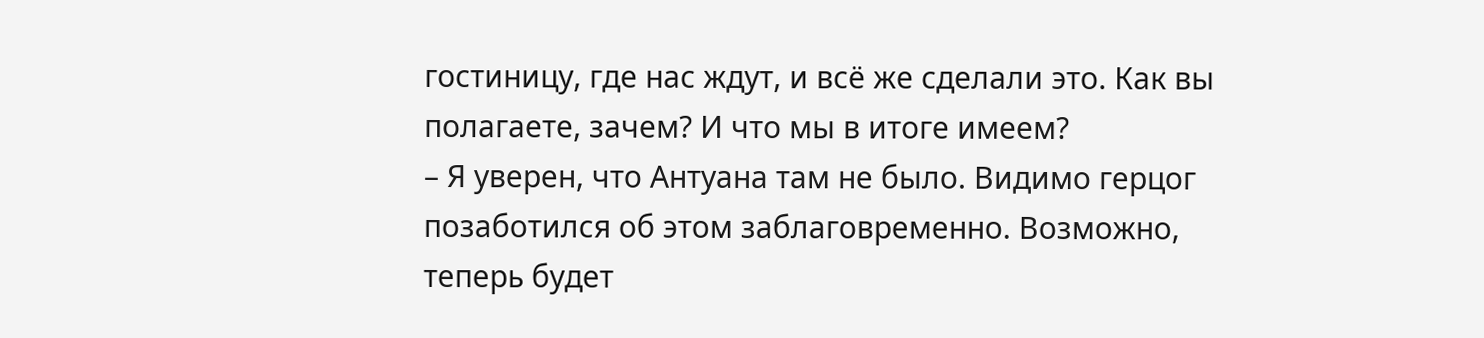гостиницу, где нас ждут, и всё же сделали это. Как вы полагаете, зачем? И что мы в итоге имеем?
– Я уверен, что Антуана там не было. Видимо герцог позаботился об этом заблаговременно. Возможно, теперь будет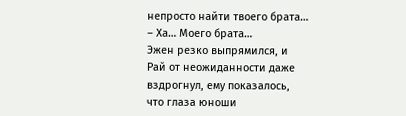непросто найти твоего брата…
– Ха… Моего брата…
Эжен резко выпрямился, и Рай от неожиданности даже вздрогнул, ему показалось, что глаза юноши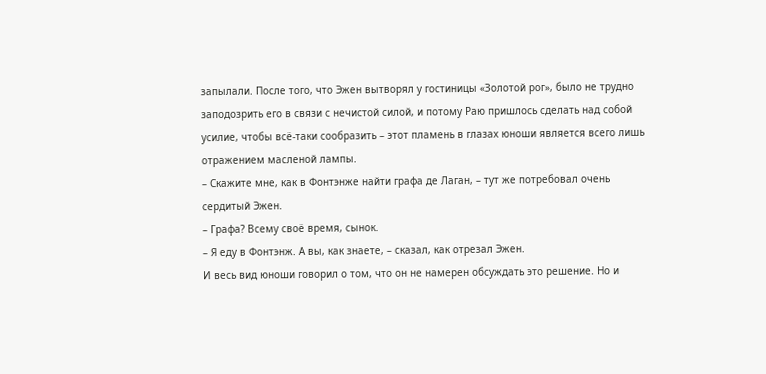запылали. После того, что Эжен вытворял у гостиницы «Золотой рог», было не трудно заподозрить его в связи с нечистой силой, и потому Раю пришлось сделать над собой усилие, чтобы всё-таки сообразить – этот пламень в глазах юноши является всего лишь отражением масленой лампы.
– Скажите мне, как в Фонтэнже найти графа де Лаган, – тут же потребовал очень сердитый Эжен.
– Графа? Всему своё время, сынок.
– Я еду в Фонтэнж. А вы, как знаете, – сказал, как отрезал Эжен.
И весь вид юноши говорил о том, что он не намерен обсуждать это решение. Но и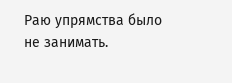Раю упрямства было не занимать.